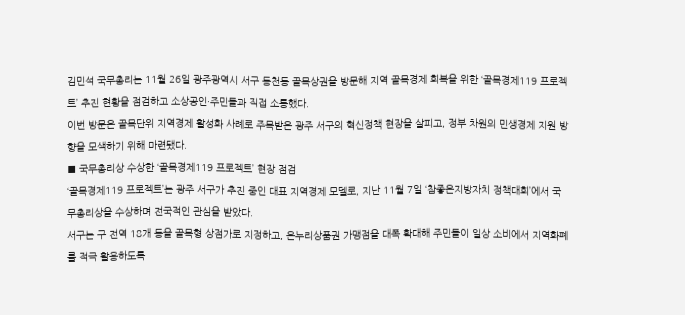김민석 국무총리는 11월 26일 광주광역시 서구 동천동 골목상권을 방문해 지역 골목경제 회복을 위한 ‘골목경제119 프로젝트’ 추진 현황을 점검하고 소상공인·주민들과 직접 소통했다.
이번 방문은 골목단위 지역경제 활성화 사례로 주목받은 광주 서구의 혁신정책 현장을 살피고, 정부 차원의 민생경제 지원 방향을 모색하기 위해 마련됐다.
■ 국무총리상 수상한 ‘골목경제119 프로젝트’ 현장 점검
‘골목경제119 프로젝트’는 광주 서구가 추진 중인 대표 지역경제 모델로, 지난 11월 7일 ‘참좋은지방자치 정책대회’에서 국무총리상을 수상하며 전국적인 관심을 받았다.
서구는 구 전역 18개 동을 골목형 상점가로 지정하고, 온누리상품권 가맹점을 대폭 확대해 주민들이 일상 소비에서 지역화폐를 적극 활용하도록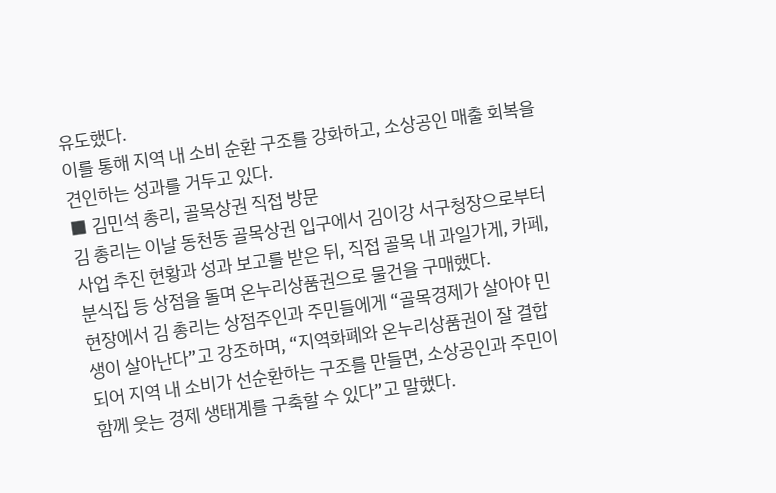유도했다.
이를 통해 지역 내 소비 순환 구조를 강화하고, 소상공인 매출 회복을 견인하는 성과를 거두고 있다.
■ 김민석 총리, 골목상권 직접 방문
김 총리는 이날 동천동 골목상권 입구에서 김이강 서구청장으로부터 사업 추진 현황과 성과 보고를 받은 뒤, 직접 골목 내 과일가게, 카페, 분식집 등 상점을 돌며 온누리상품권으로 물건을 구매했다.
현장에서 김 총리는 상점주인과 주민들에게 “골목경제가 살아야 민생이 살아난다”고 강조하며, “지역화폐와 온누리상품권이 잘 결합되어 지역 내 소비가 선순환하는 구조를 만들면, 소상공인과 주민이 함께 웃는 경제 생태계를 구축할 수 있다”고 말했다.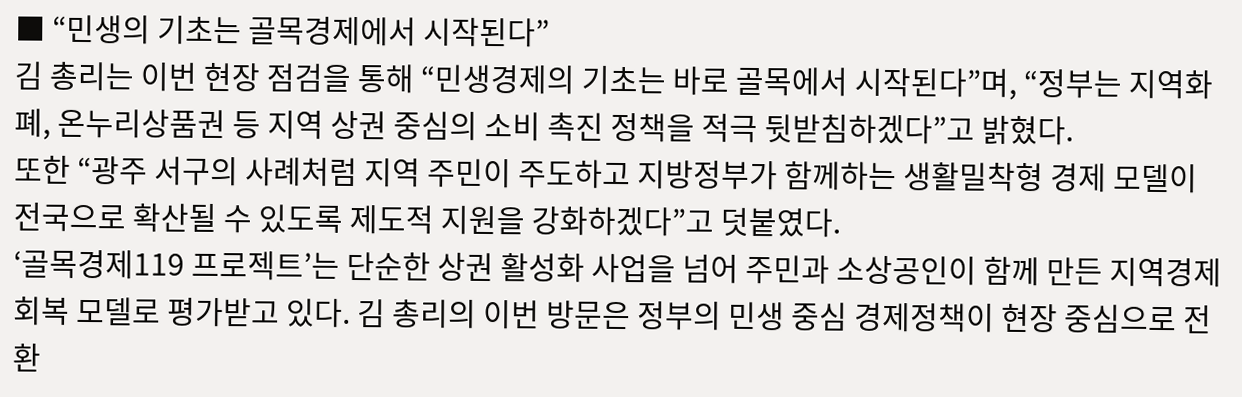■ “민생의 기초는 골목경제에서 시작된다”
김 총리는 이번 현장 점검을 통해 “민생경제의 기초는 바로 골목에서 시작된다”며, “정부는 지역화폐, 온누리상품권 등 지역 상권 중심의 소비 촉진 정책을 적극 뒷받침하겠다”고 밝혔다.
또한 “광주 서구의 사례처럼 지역 주민이 주도하고 지방정부가 함께하는 생활밀착형 경제 모델이 전국으로 확산될 수 있도록 제도적 지원을 강화하겠다”고 덧붙였다.
‘골목경제119 프로젝트’는 단순한 상권 활성화 사업을 넘어 주민과 소상공인이 함께 만든 지역경제 회복 모델로 평가받고 있다. 김 총리의 이번 방문은 정부의 민생 중심 경제정책이 현장 중심으로 전환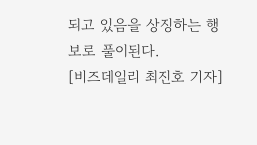되고 있음을 상징하는 행보로 풀이된다.
[비즈데일리 최진호 기자]